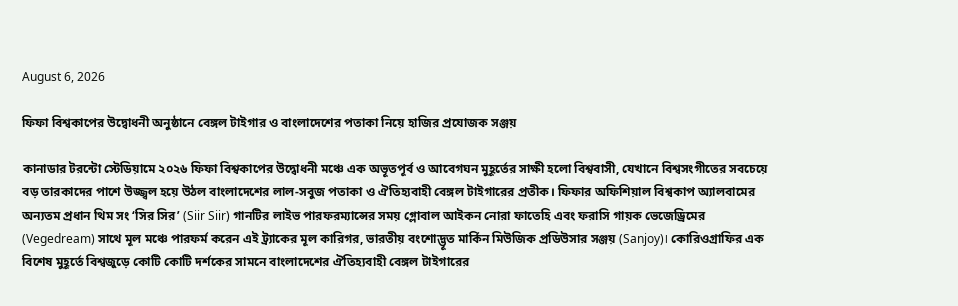August 6, 2026

ফিফা বিশ্বকাপের উদ্বোধনী অনুষ্ঠানে বেঙ্গল টাইগার ও বাংলাদেশের পতাকা নিয়ে হাজির প্রযোজক সঞ্জয়

কানাডার টরন্টো স্টেডিয়ামে ২০২৬ ফিফা বিশ্বকাপের উদ্বোধনী মঞ্চে এক অভূতপূর্ব ও আবেগঘন মুহূর্তের সাক্ষী হলো বিশ্ববাসী, যেখানে বিশ্বসংগীতের সবচেয়ে বড় তারকাদের পাশে উজ্জ্বল হয়ে উঠল বাংলাদেশের লাল-সবুজ পতাকা ও ঐতিহ্যবাহী বেঙ্গল টাইগারের প্রতীক। ফিফার অফিশিয়াল বিশ্বকাপ অ্যালবামের অন্যতম প্রধান থিম সং ‘সির সির’ (Siir Siir) গানটির লাইভ পারফরম্যান্সের সময় গ্লোবাল আইকন নোরা ফাতেহি এবং ফরাসি গায়ক ভেজেড্রিমের (Vegedream) সাথে মূল মঞ্চে পারফর্ম করেন এই ট্র্যাকের মূল কারিগর, ভারতীয় বংশোদ্ভূত মার্কিন মিউজিক প্রডিউসার সঞ্জয় (Sanjoy)। কোরিওগ্রাফির এক বিশেষ মুহূর্তে বিশ্বজুড়ে কোটি কোটি দর্শকের সামনে বাংলাদেশের ঐতিহ্যবাহী বেঙ্গল টাইগারের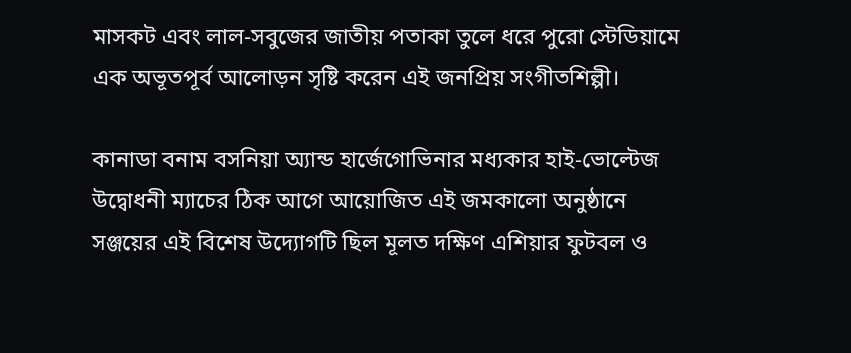মাসকট এবং লাল-সবুজের জাতীয় পতাকা তুলে ধরে পুরো স্টেডিয়ামে এক অভূতপূর্ব আলোড়ন সৃষ্টি করেন এই জনপ্রিয় সংগীতশিল্পী।

কানাডা বনাম বসনিয়া অ্যান্ড হার্জেগোভিনার মধ্যকার হাই-ভোল্টেজ উদ্বোধনী ম্যাচের ঠিক আগে আয়োজিত এই জমকালো অনুষ্ঠানে সঞ্জয়ের এই বিশেষ উদ্যোগটি ছিল মূলত দক্ষিণ এশিয়ার ফুটবল ও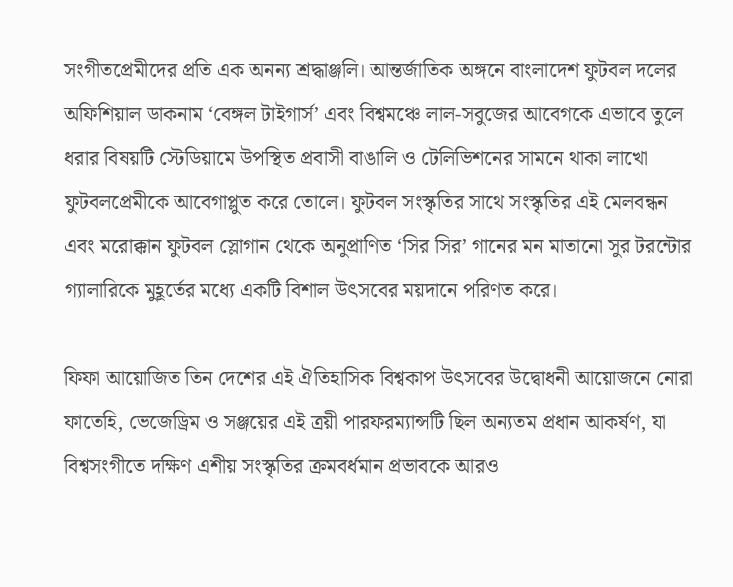সংগীতপ্রেমীদের প্রতি এক অনন্য শ্রদ্ধাঞ্জলি। আন্তর্জাতিক অঙ্গনে বাংলাদেশ ফুটবল দলের অফিশিয়াল ডাকনাম ‘বেঙ্গল টাইগার্স’ এবং বিশ্বমঞ্চে লাল-সবুজের আবেগকে এভাবে তুলে ধরার বিষয়টি স্টেডিয়ামে উপস্থিত প্রবাসী বাঙালি ও টেলিভিশনের সামনে থাকা লাখো ফুটবলপ্রেমীকে আবেগাপ্লুত করে তোলে। ফুটবল সংস্কৃতির সাথে সংস্কৃতির এই মেলবন্ধন এবং মরোক্কান ফুটবল স্লোগান থেকে অনুপ্রাণিত ‘সির সির’ গানের মন মাতানো সুর টরন্টোর গ্যালারিকে মুহূর্তের মধ্যে একটি বিশাল উৎসবের ময়দানে পরিণত করে।

ফিফা আয়োজিত তিন দেশের এই ঐতিহাসিক বিশ্বকাপ উৎসবের উদ্বোধনী আয়োজনে নোরা ফাতেহি, ভেজেড্রিম ও সঞ্জয়ের এই ত্রয়ী পারফরম্যান্সটি ছিল অন্যতম প্রধান আকর্ষণ, যা বিশ্বসংগীতে দক্ষিণ এশীয় সংস্কৃতির ক্রমবর্ধমান প্রভাবকে আরও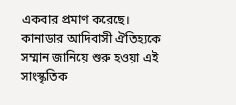একবার প্রমাণ করেছে। কানাডার আদিবাসী ঐতিহ্যকে সম্মান জানিয়ে শুরু হওয়া এই সাংস্কৃতিক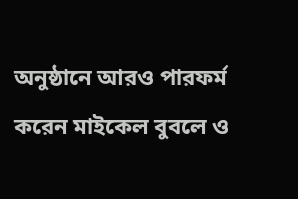অনুষ্ঠানে আরও পারফর্ম করেন মাইকেল বুবলে ও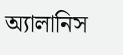অ্যালানিস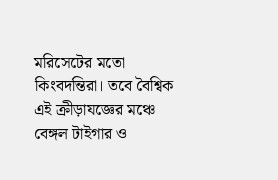মরিসেটের মতো কিংবদন্তিরা। তবে বৈশ্বিক এই ক্রীড়াযজ্ঞের মঞ্চে বেঙ্গল টাইগার ও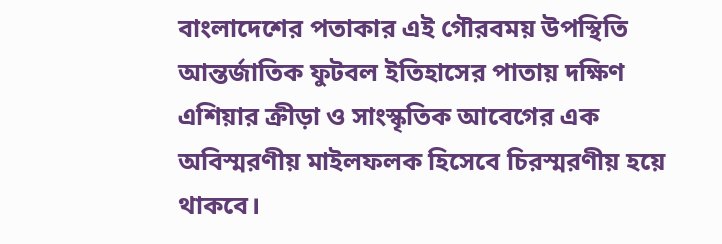বাংলাদেশের পতাকার এই গৌরবময় উপস্থিতি আন্তর্জাতিক ফুটবল ইতিহাসের পাতায় দক্ষিণ এশিয়ার ক্রীড়া ও সাংস্কৃতিক আবেগের এক অবিস্মরণীয় মাইলফলক হিসেবে চিরস্মরণীয় হয়ে থাকবে।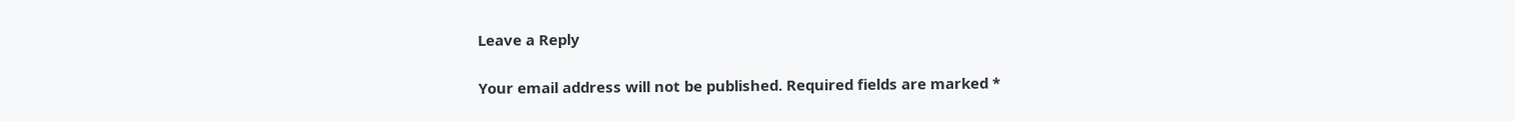Leave a Reply

Your email address will not be published. Required fields are marked *